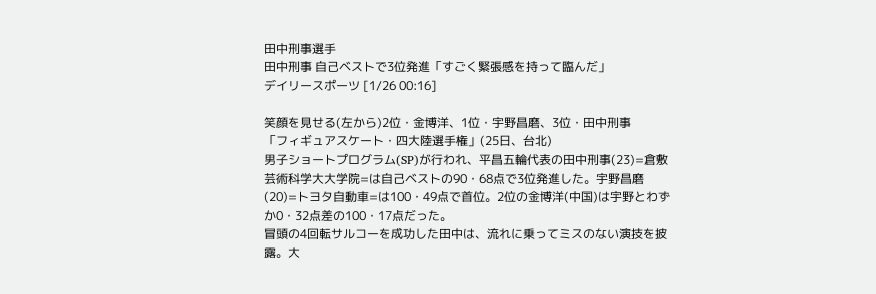田中刑事選手
田中刑事 自己ベストで3位発進「すごく緊張感を持って臨んだ」
デイリースポーツ [1/26 00:16]

笑顔を見せる(左から)2位・金博洋、1位・宇野昌磨、3位・田中刑事
「フィギュアスケート・四大陸選手権」(25日、台北)
男子ショートプログラム(SP)が行われ、平昌五輪代表の田中刑事(23)=倉敷芸術科学大大学院=は自己ベストの90・68点で3位発進した。宇野昌磨(20)=トヨタ自動車=は100・49点で首位。2位の金博洋(中国)は宇野とわずか0・32点差の100・17点だった。
冒頭の4回転サルコーを成功した田中は、流れに乗ってミスのない演技を披露。大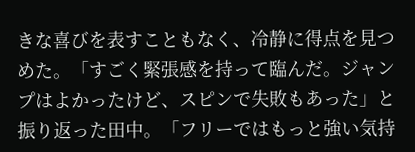きな喜びを表すこともなく、冷静に得点を見つめた。「すごく緊張感を持って臨んだ。ジャンプはよかったけど、スピンで失敗もあった」と振り返った田中。「フリーではもっと強い気持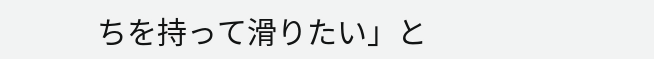ちを持って滑りたい」と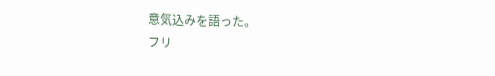意気込みを語った。
フリ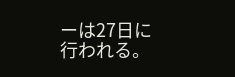ーは27日に行われる。